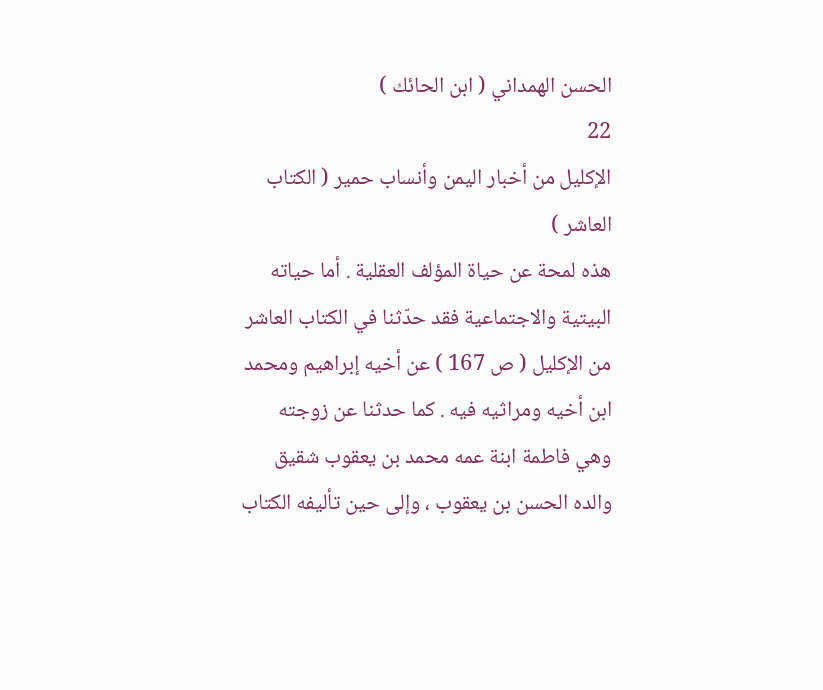الحسن الهمداني ( ابن الحائك )
22
الإكليل من أخبار اليمن وأنساب حمير ( الكتاب العاشر )
هذه لمحة عن حياة المؤلف العقلية . أما حياته البيتية والاجتماعية فقد حدّثنا في الكتاب العاشر من الإكليل ( ص 167 ) عن أخيه إبراهيم ومحمد ابن أخيه ومراثيه فيه . كما حدثنا عن زوجته وهي فاطمة ابنة عمه محمد بن يعقوب شقيق والده الحسن بن يعقوب ، وإلى حين تأليفه الكتاب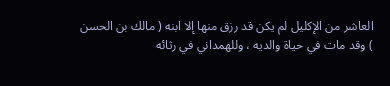العاشر من الإكليل لم يكن قد رزق منها إلا ابنه ( مالك بن الحسن ) وقد مات في حياة والديه ، وللهمداني في رثائه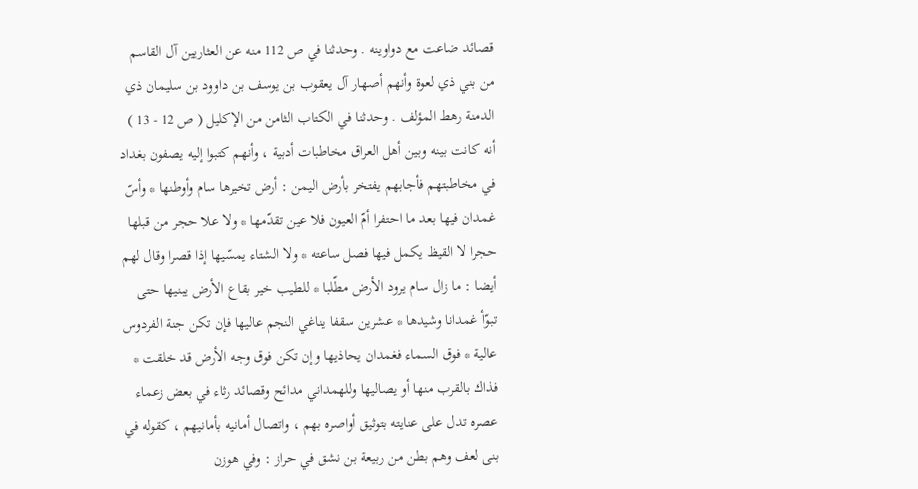قصائد ضاعت مع دواوينه . وحدثنا في ص 112 منه عن العثاريين آل القاسم من بني ذي لعوة وأنهم أصهار آل يعقوب بن يوسف بن داوود بن سليمان ذي الدمنة رهط المؤلف . وحدثنا في الكتاب الثامن من الإكليل ( ص 12 - 13 ) أنه كانت بينه وبين أهل العراق مخاطبات أدبية ، وأنهم كتبوا إليه يصفون بغداد في مخاطبتهم فأجابهم يفتخر بأرض اليمن : أرض تخيرها سام وأوطنها * وأسّ غمدان فيها بعد ما احتفرا أمّ العيون فلا عين تقدّمها * ولا علا حجر من قبلها حجرا لا القيظ يكمل فيها فصل ساعته * ولا الشتاء يمسّيها إذا قصرا وقال لهم أيضا : ما زال سام يرود الأرض مطّلبا * للطيب خير بقاع الأرض يبنيها حتى تبوّأ غمدانا وشيدها * عشرين سقفا يناغي النجم عاليها فإن تكن جنة الفردوس عالية * فوق السماء فغمدان يحاذيها وإن تكن فوق وجه الأرض قد خلقت * فذاك بالقرب منها أو يصاليها وللهمداني مدائح وقصائد رثاء في بعض زعماء عصره تدل على عنايته بتوثيق أواصره بهم ، واتصال أمانيه بأمانيهم ، كقوله في بنى لعف وهم بطن من ربيعة بن نشق في حراز : وفي هوزن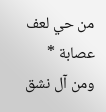من حي لعف عصابة * ومن آل نشق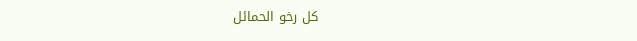كل رخو الحمائل